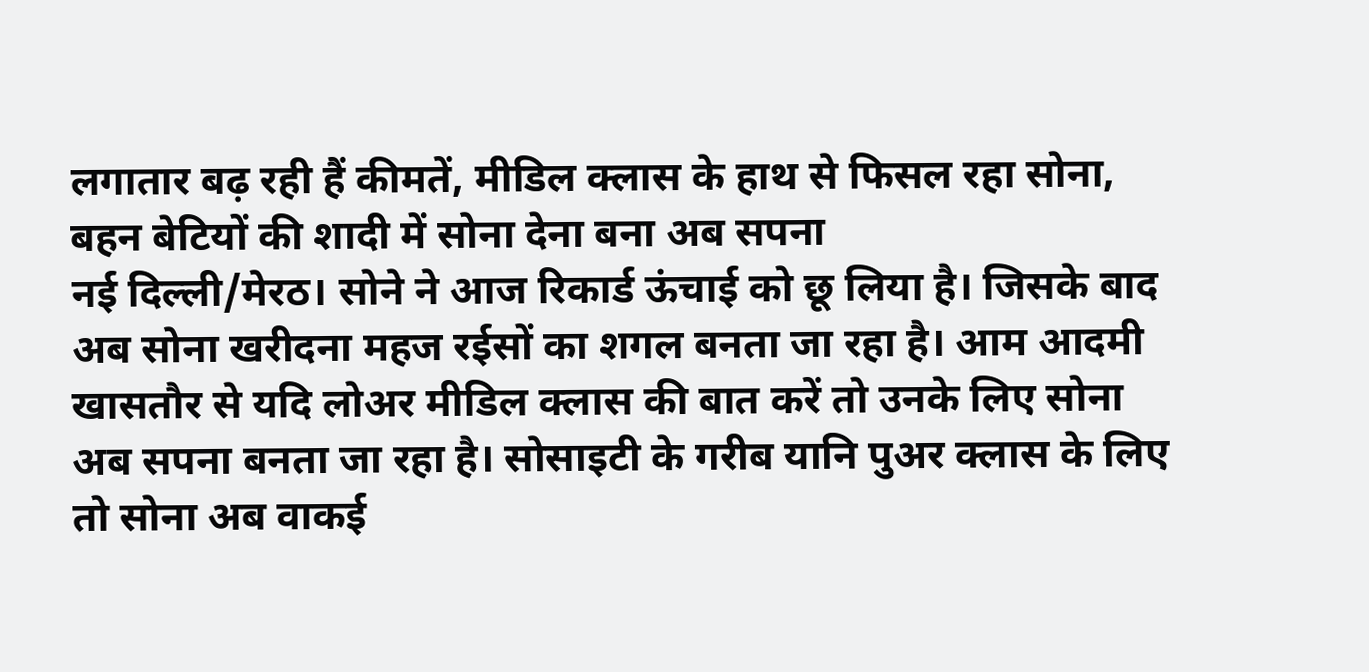लगातार बढ़ रही हैं कीमतें, मीडिल क्लास के हाथ से फिसल रहा सोना, बहन बेटियों की शादी में सोना देना बना अब सपना
नई दिल्ली/मेरठ। सोने ने आज रिकार्ड ऊंचाई को छू लिया है। जिसके बाद अब सोना खरीदना महज रईसों का शगल बनता जा रहा है। आम आदमी खासतौर से यदि लोअर मीडिल क्लास की बात करें तो उनके लिए सोना अब सपना बनता जा रहा है। सोसाइटी के गरीब यानि पुअर क्लास के लिए तो सोना अब वाकई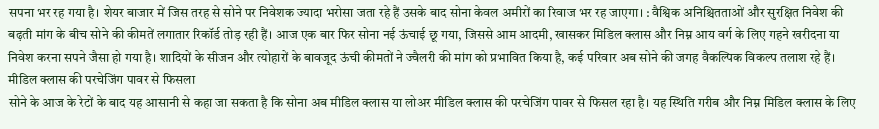सपना भर रह गया है। शेयर बाजार में जिस तरह से सोने पर निवेशक ज्यादा भरोसा जता रहे हैं उसके बाद सोना केवल अमीरों का रिवाज भर रह जाएगा। : वैश्विक अनिश्चितताओं और सुरक्षित निवेश की बढ़ती मांग के बीच सोने की कीमतें लगातार रिकॉर्ड तोड़ रही हैं। आज एक बार फिर सोना नई ऊंचाई छू गया, जिससे आम आदमी, खासकर मिडिल क्लास और निम्न आय वर्ग के लिए गहने खरीदना या निवेश करना सपने जैसा हो गया है। शादियों के सीजन और त्योहारों के बावजूद ऊंची कीमतों ने ज्वैलरी की मांग को प्रभावित किया है, कई परिवार अब सोने की जगह वैकल्पिक विकल्प तलाश रहे हैं।
मीडिल क्लास की परचेजिंग पावर से फिसला
सोने के आज के रेटों के बाद यह आसानी से कहा जा सकता है कि सोना अब मीडिल क्लास या लोअर मीडिल क्लास की परचेजिंग पावर से फिसल रहा है। यह स्थिति गरीब और निम्न मिडिल क्लास के लिए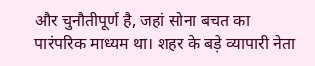और चुनौतीपूर्ण है, जहां सोना बचत का पारंपरिक माध्यम था। शहर के बड़े व्यापारी नेता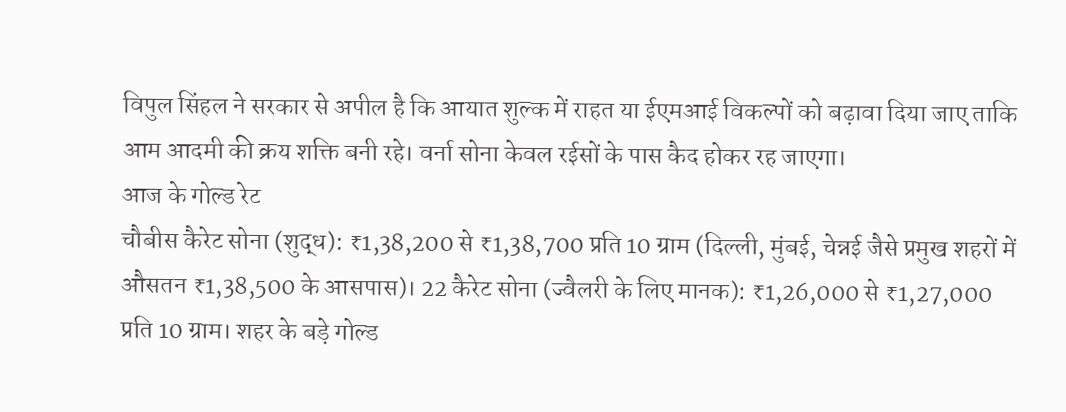विपुल सिंहल ने सरकार से अपील है कि आयात शुल्क में राहत या ईएमआई विकल्पों को बढ़ावा दिया जाए ताकि आम आदमी की क्रय शक्ति बनी रहे। वर्ना सोना केवल रईसों के पास कैद होकर रह जाएगा।
आज के गोल्ड रेट
चौबीस कैरेट सोना (शुद्ध): ₹1,38,200 से ₹1,38,700 प्रति 10 ग्राम (दिल्ली, मुंबई, चेन्नई जैसे प्रमुख शहरों में औसतन ₹1,38,500 के आसपास)। 22 कैरेट सोना (ज्वैलरी के लिए मानक): ₹1,26,000 से ₹1,27,000 प्रति 10 ग्राम। शहर के बड़े गोल्ड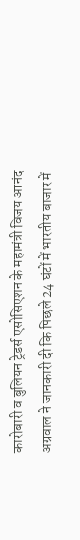कारोबारी व बुलियन ट्रेडर्स एसोसिएशन के महामंत्री विजय आनंद अग्रवाल ने जानकारी दी कि पिछले 24 घंटों में भारतीय बाजार में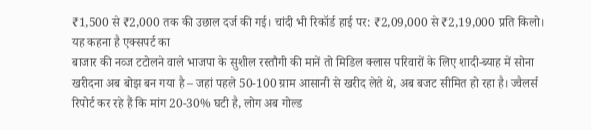₹1,500 से ₹2,000 तक की उछाल दर्ज की गई। चांदी भी रिकॉर्ड हाई पर: ₹2,09,000 से ₹2,19,000 प्रति किलो।
यह कहना है एक्सपर्ट का
बाजार की नव्ज टटोलने वाले भाजपा के सुशील रस्तौगी की मानें तो मिडिल क्लास परिवारों के लिए शादी-ब्याह में सोना खरीदना अब बोझ बन गया है – जहां पहले 50-100 ग्राम आसानी से खरीद लेते थे, अब बजट सीमित हो रहा है। ज्वैलर्स रिपोर्ट कर रहे हैं कि मांग 20-30% घटी है, लोग अब गोल्ड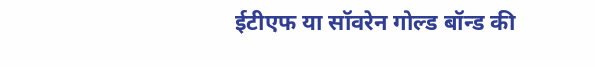ईटीएफ या सॉवरेन गोल्ड बॉन्ड की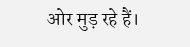ओर मुड़ रहे हैं।